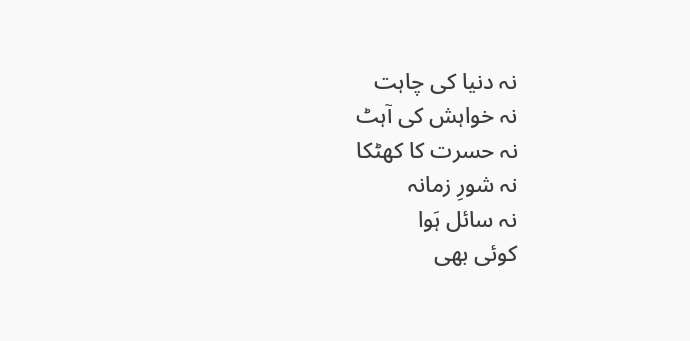نہ دنیا کی چاہت
نہ خواہش کی آہٹ
نہ حسرت کا کھٹکا
نہ شورِ زمانہ
نہ سائل ہَوا
کوئی بھی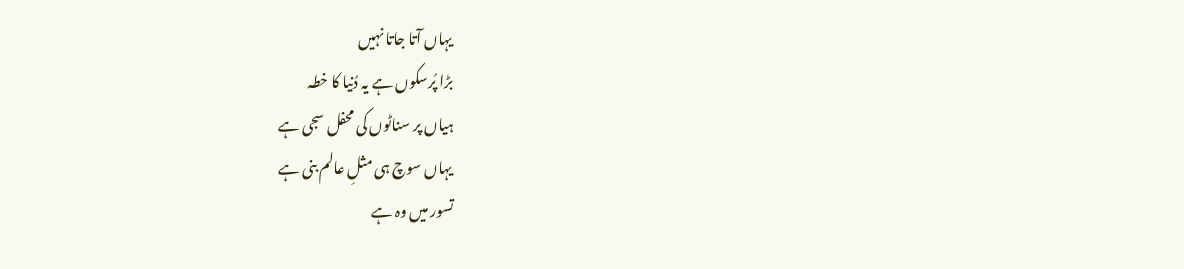یہاں آتا جاتا نہیں
بڑا پُرسکوں ہے یہ دُنیا کا خطہ
ہیاں پر سناٹوں کی محفل سجی ہے
یہاں سوچ ہی مثلِ عالم بنی ہے
تسور میں وہ ہے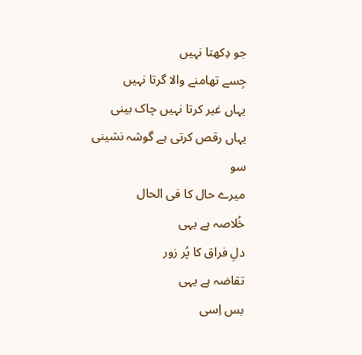جو دِکھتا نہیں
جِسے تھامنے والا گرتا نہیں
یہاں غیر کرتا نہیں چاک بینی
یہاں رقص کرتی ہے گوشہ نشینی
سو
میرے حال کا فی الحال
خُلاصہ ہے یہی
دلِ فراق کا پُر زور
تقاضہ ہے یہی
بس اِسی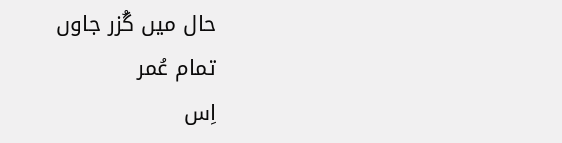حال میں گُزر جاوں
تمام عُمر
اِس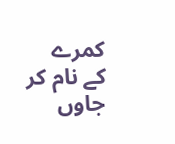کمرے کے نام کر جاوں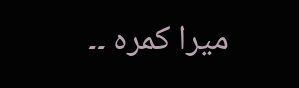میرا کمرہ ۔۔